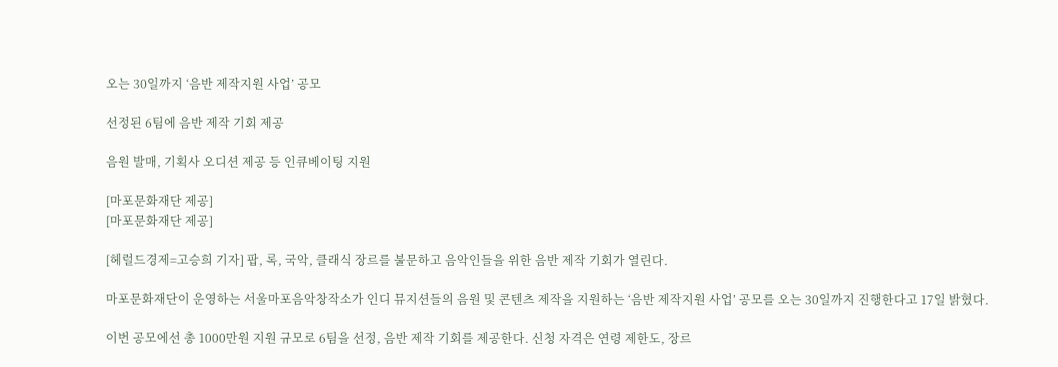오는 30일까지 ‘음반 제작지원 사업’ 공모

선정된 6팀에 음반 제작 기회 제공

음원 발매, 기획사 오디션 제공 등 인큐베이팅 지원

[마포문화재단 제공]
[마포문화재단 제공]

[헤럴드경제=고승희 기자] 팝, 록, 국악, 클래식 장르를 불문하고 음악인들을 위한 음반 제작 기회가 열린다.

마포문화재단이 운영하는 서울마포음악창작소가 인디 뮤지션들의 음원 및 콘텐츠 제작을 지원하는 ‘음반 제작지원 사업’ 공모를 오는 30일까지 진행한다고 17일 밝혔다.

이번 공모에선 총 1000만원 지원 규모로 6팀을 선정, 음반 제작 기회를 제공한다. 신청 자격은 연령 제한도, 장르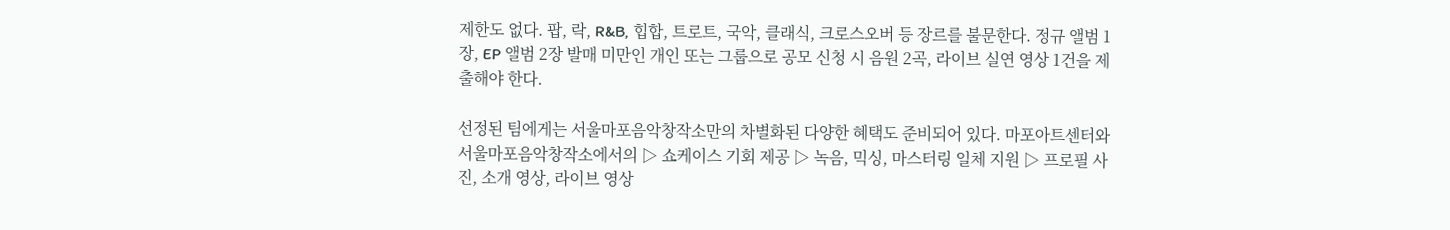제한도 없다. 팝, 락, R&B, 힙합, 트로트, 국악, 클래식, 크로스오버 등 장르를 불문한다. 정규 앨범 1장, EP 앨범 2장 발매 미만인 개인 또는 그룹으로 공모 신청 시 음원 2곡, 라이브 실연 영상 1건을 제출해야 한다.

선정된 팀에게는 서울마포음악창작소만의 차별화된 다양한 혜택도 준비되어 있다. 마포아트센터와 서울마포음악창작소에서의 ▷ 쇼케이스 기회 제공 ▷ 녹음, 믹싱, 마스터링 일체 지원 ▷ 프로필 사진, 소개 영상, 라이브 영상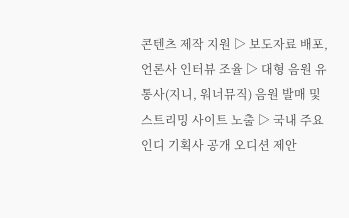콘텐츠 제작 지원 ▷ 보도자료 배포, 언론사 인터뷰 조율 ▷ 대형 음원 유통사(지니, 워너뮤직) 음원 발매 및 스트리밍 사이트 노출 ▷ 국내 주요 인디 기획사 공개 오디션 제안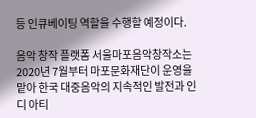등 인큐베이팅 역할을 수행할 예정이다.

음악 창작 플랫폼 서울마포음악창작소는 2020년 7월부터 마포문화재단이 운영을 맡아 한국 대중음악의 지속적인 발전과 인디 아티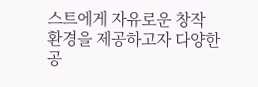스트에게 자유로운 창작 환경을 제공하고자 다양한 공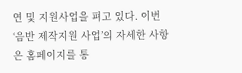연 및 지원사업을 펴고 있다. 이번 ‘음반 제작지원 사업’의 자세한 사항은 홈페이지를 통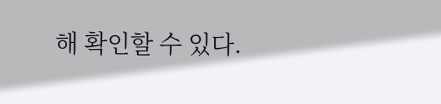해 확인할 수 있다.